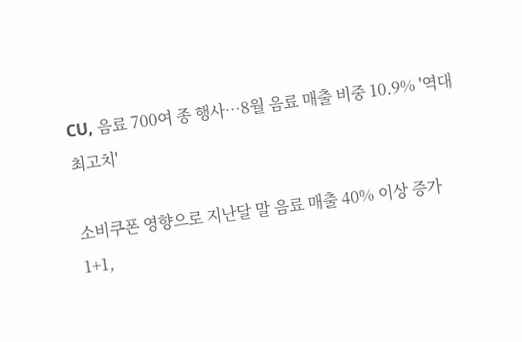CU, 음료 700여 종 행사…8월 음료 매출 비중 10.9% '역대 최고치'

소비쿠폰 영향으로 지난달 말 음료 매출 40% 이상 증가
1+1,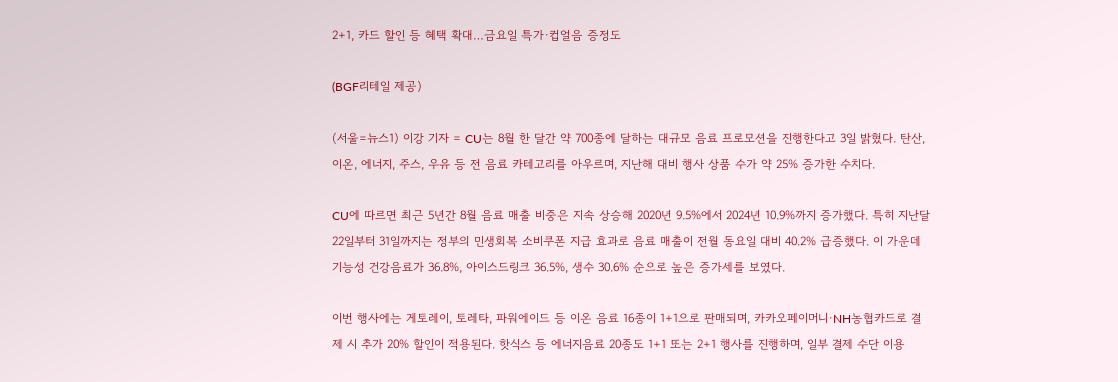2+1, 카드 할인 등 혜택 확대…금요일 특가·컵얼음 증정도

(BGF리테일 제공)

(서울=뉴스1) 이강 기자 = CU는 8월 한 달간 약 700종에 달하는 대규모 음료 프로모션을 진행한다고 3일 밝혔다. 탄산, 이온, 에너지, 주스, 우유 등 전 음료 카테고리를 아우르며, 지난해 대비 행사 상품 수가 약 25% 증가한 수치다.

CU에 따르면 최근 5년간 8월 음료 매출 비중은 지속 상승해 2020년 9.5%에서 2024년 10.9%까지 증가했다. 특히 지난달 22일부터 31일까지는 정부의 민생회복 소비쿠폰 지급 효과로 음료 매출이 전월 동요일 대비 40.2% 급증했다. 이 가운데 기능성 건강음료가 36.8%, 아이스드링크 36.5%, 생수 30.6% 순으로 높은 증가세를 보였다.

이번 행사에는 게토레이, 토레타, 파워에이드 등 이온 음료 16종이 1+1으로 판매되며, 카카오페이머니·NH농협카드로 결제 시 추가 20% 할인이 적용된다. 핫식스 등 에너지음료 20종도 1+1 또는 2+1 행사를 진행하며, 일부 결제 수단 이용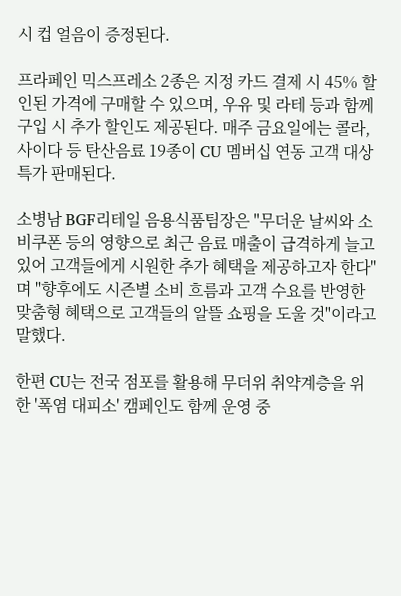시 컵 얼음이 증정된다.

프라페인 믹스프레소 2종은 지정 카드 결제 시 45% 할인된 가격에 구매할 수 있으며, 우유 및 라테 등과 함께 구입 시 추가 할인도 제공된다. 매주 금요일에는 콜라, 사이다 등 탄산음료 19종이 CU 멤버십 연동 고객 대상 특가 판매된다.

소병남 BGF리테일 음용식품팀장은 "무더운 날씨와 소비쿠폰 등의 영향으로 최근 음료 매출이 급격하게 늘고 있어 고객들에게 시원한 추가 혜택을 제공하고자 한다"며 "향후에도 시즌별 소비 흐름과 고객 수요를 반영한 맞춤형 혜택으로 고객들의 알뜰 쇼핑을 도울 것"이라고 말했다.

한편 CU는 전국 점포를 활용해 무더위 취약계층을 위한 '폭염 대피소' 캠페인도 함께 운영 중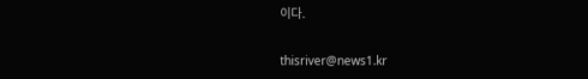이다.

thisriver@news1.kr